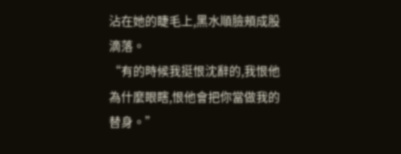沾在她的睫毛上,黑水順臉頰成股滴落。
“有的時候我挺恨沈辭的,我恨他為什麼眼瞎,恨他會把你當做我的替身。”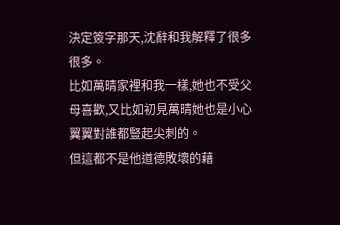決定簽字那天,沈辭和我解釋了很多很多。
比如萬晴家裡和我一樣,她也不受父母喜歡,又比如初見萬晴她也是小心翼翼對誰都豎起尖刺的。
但這都不是他道德敗壞的藉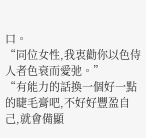口。
“同位女性,我衷勸你以色侍人者色衰而愛弛。”
“有能力的話換一個好一點的睫毛膏吧,不好好豐盈自己,就會備顯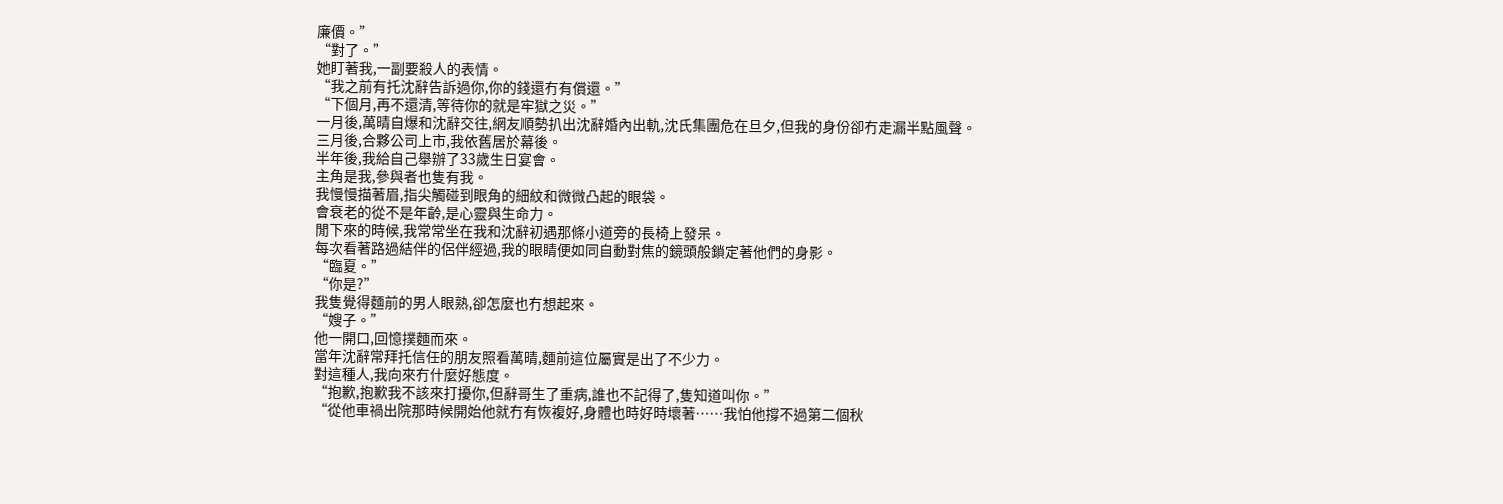廉價。”
“對了。”
她盯著我,一副要殺人的表情。
“我之前有托沈辭告訴過你,你的錢還冇有償還。”
“下個月,再不還清,等待你的就是牢獄之災。”
一月後,萬晴自爆和沈辭交往,網友順勢扒出沈辭婚內出軌,沈氏集團危在旦夕,但我的身份卻冇走漏半點風聲。
三月後,合夥公司上市,我依舊居於幕後。
半年後,我給自己舉辦了33歲生日宴會。
主角是我,參與者也隻有我。
我慢慢描著眉,指尖觸碰到眼角的細紋和微微凸起的眼袋。
會衰老的從不是年齡,是心靈與生命力。
閒下來的時候,我常常坐在我和沈辭初遇那條小道旁的長椅上發呆。
每次看著路過結伴的侶伴經過,我的眼睛便如同自動對焦的鏡頭般鎖定著他們的身影。
“臨夏。”
“你是?”
我隻覺得麵前的男人眼熟,卻怎麼也冇想起來。
“嫂子。”
他一開口,回憶撲麵而來。
當年沈辭常拜托信任的朋友照看萬晴,麵前這位屬實是出了不少力。
對這種人,我向來冇什麼好態度。
“抱歉,抱歉我不該來打擾你,但辭哥生了重病,誰也不記得了,隻知道叫你。”
“從他車禍出院那時候開始他就冇有恢複好,身體也時好時壞著……我怕他撐不過第二個秋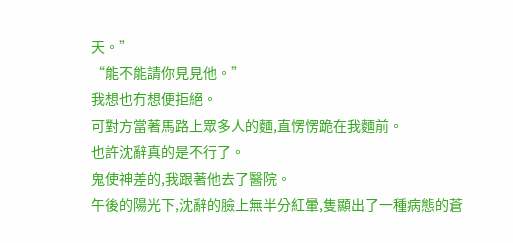天。”
“能不能請你見見他。”
我想也冇想便拒絕。
可對方當著馬路上眾多人的麵,直愣愣跪在我麵前。
也許沈辭真的是不行了。
鬼使神差的,我跟著他去了醫院。
午後的陽光下,沈辭的臉上無半分紅暈,隻顯出了一種病態的蒼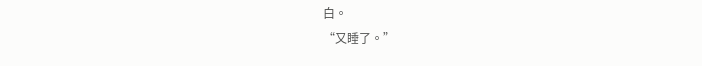白。
“又睡了。”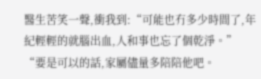醫生苦笑一聲,衝我到:“可能也冇多少時間了,年紀輕輕的就腦出血,人和事也忘了個乾淨。”
“要是可以的話,家屬儘量多陪陪他吧。